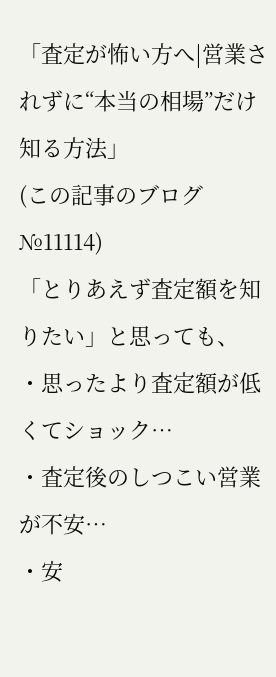「査定が怖い方へ|営業されずに“本当の相場”だけ知る方法」
(この記事のブログ№11114)
「とりあえず査定額を知りたい」と思っても、
・思ったより査定額が低くてショック…
・査定後のしつこい営業が不安…
・安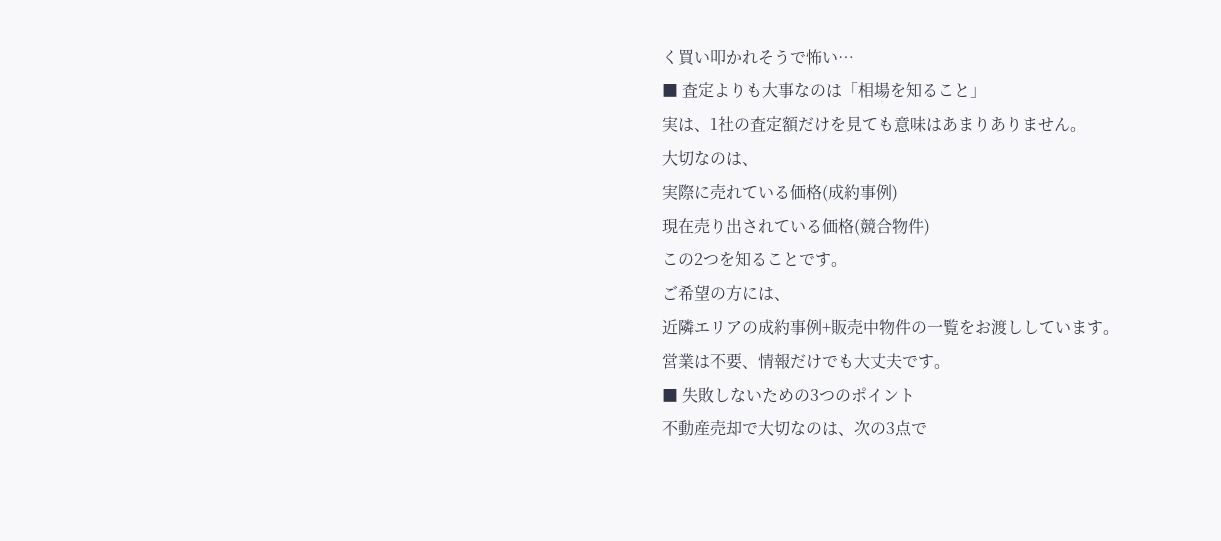く買い叩かれそうで怖い…
■ 査定よりも大事なのは「相場を知ること」
実は、1社の査定額だけを見ても意味はあまりありません。
大切なのは、
実際に売れている価格(成約事例)
現在売り出されている価格(競合物件)
この2つを知ることです。
ご希望の方には、
近隣エリアの成約事例+販売中物件の一覧をお渡ししています。
営業は不要、情報だけでも大丈夫です。
■ 失敗しないための3つのポイント
不動産売却で大切なのは、次の3点で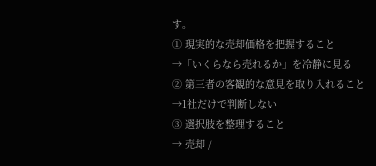す。
① 現実的な売却価格を把握すること
→「いくらなら売れるか」を冷静に見る
② 第三者の客観的な意見を取り入れること
→1社だけで判断しない
③ 選択肢を整理すること
→ 売却 /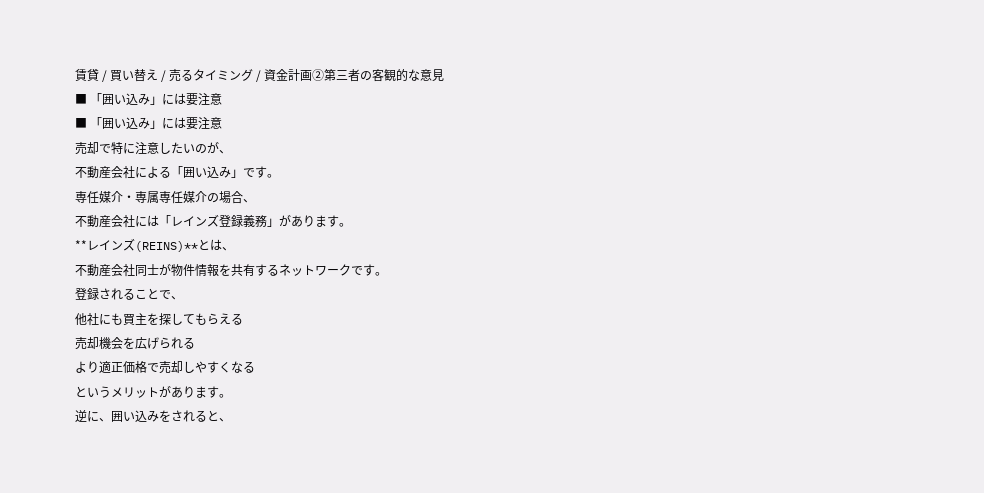賃貸 / 買い替え / 売るタイミング / 資金計画②第三者の客観的な意見
■ 「囲い込み」には要注意
■ 「囲い込み」には要注意
売却で特に注意したいのが、
不動産会社による「囲い込み」です。
専任媒介・専属専任媒介の場合、
不動産会社には「レインズ登録義務」があります。
**レインズ(REINS)**とは、
不動産会社同士が物件情報を共有するネットワークです。
登録されることで、
他社にも買主を探してもらえる
売却機会を広げられる
より適正価格で売却しやすくなる
というメリットがあります。
逆に、囲い込みをされると、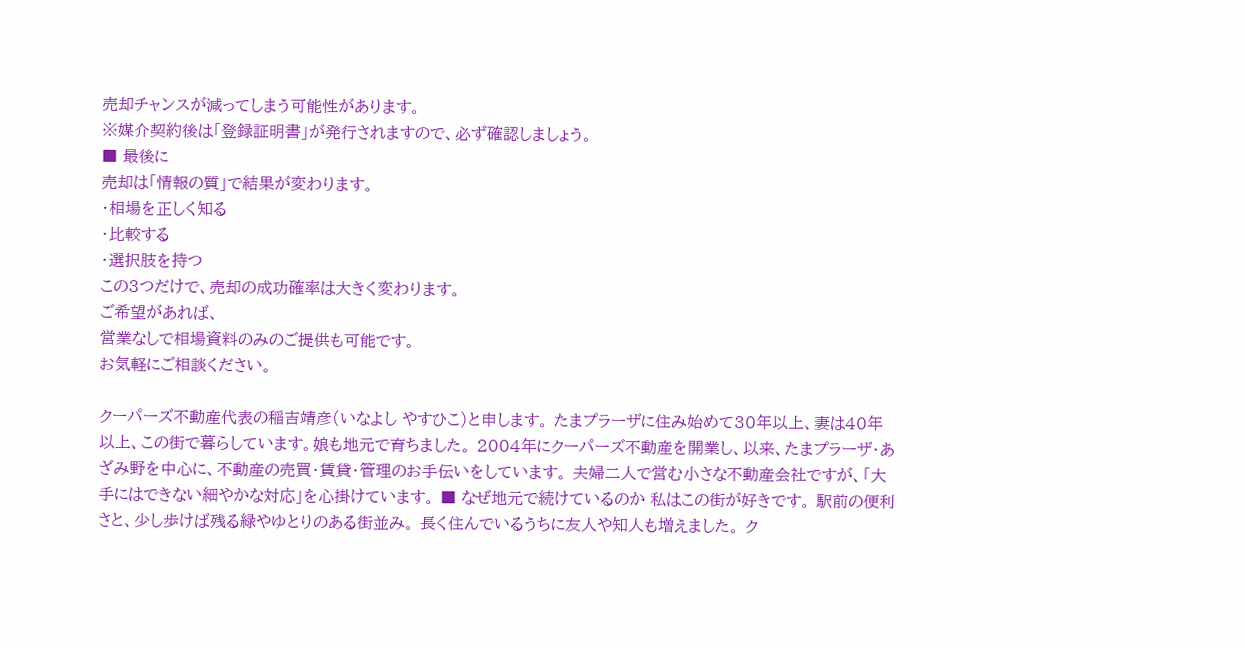売却チャンスが減ってしまう可能性があります。
※媒介契約後は「登録証明書」が発行されますので、必ず確認しましょう。
■ 最後に
売却は「情報の質」で結果が変わります。
・相場を正しく知る
・比較する
・選択肢を持つ
この3つだけで、売却の成功確率は大きく変わります。
ご希望があれば、
営業なしで相場資料のみのご提供も可能です。
お気軽にご相談ください。

クーパーズ不動産代表の稲吉靖彦(いなよし やすひこ)と申します。 たまプラーザに住み始めて30年以上、妻は40年以上、この街で暮らしています。娘も地元で育ちました。 2004年にクーパーズ不動産を開業し、以来、たまプラーザ・あざみ野を中心に、不動産の売買・賃貸・管理のお手伝いをしています。 夫婦二人で営む小さな不動産会社ですが、「大手にはできない細やかな対応」を心掛けています。 ■ なぜ地元で続けているのか 私はこの街が好きです。 駅前の便利さと、少し歩けば残る緑やゆとりのある街並み。 長く住んでいるうちに友人や知人も増えました。 ク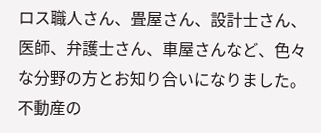ロス職人さん、畳屋さん、設計士さん、医師、弁護士さん、車屋さんなど、色々な分野の方とお知り合いになりました。 不動産の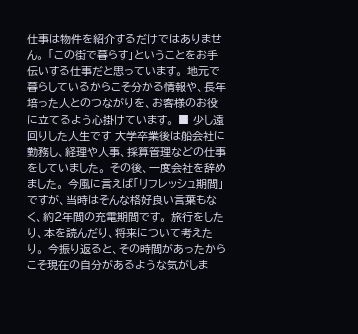仕事は物件を紹介するだけではありません。 「この街で暮らす」ということをお手伝いする仕事だと思っています。 地元で暮らしているからこそ分かる情報や、長年培った人とのつながりを、お客様のお役に立てるよう心掛けています。 ■ 少し遠回りした人生です 大学卒業後は船会社に勤務し、経理や人事、採算管理などの仕事をしていました。 その後、一度会社を辞めました。 今風に言えば「リフレッシュ期間」ですが、当時はそんな格好良い言葉もなく、約2年間の充電期間です。 旅行をしたり、本を読んだり、将来について考えたり。 今振り返ると、その時間があったからこそ現在の自分があるような気がしま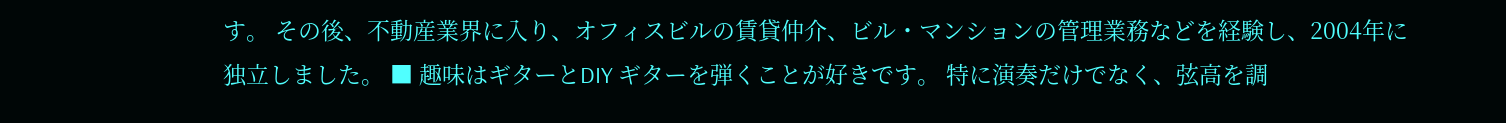す。 その後、不動産業界に入り、オフィスビルの賃貸仲介、ビル・マンションの管理業務などを経験し、2004年に独立しました。 ■ 趣味はギターとDIY ギターを弾くことが好きです。 特に演奏だけでなく、弦高を調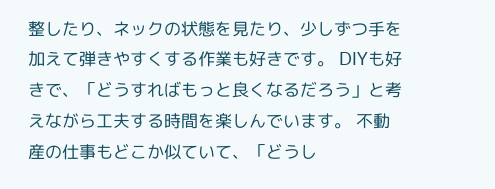整したり、ネックの状態を見たり、少しずつ手を加えて弾きやすくする作業も好きです。 DIYも好きで、「どうすればもっと良くなるだろう」と考えながら工夫する時間を楽しんでいます。 不動産の仕事もどこか似ていて、「どうし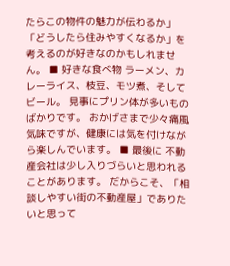たらこの物件の魅力が伝わるか」「どうしたら住みやすくなるか」を考えるのが好きなのかもしれません。 ■ 好きな食べ物 ラーメン、カレーライス、枝豆、モツ煮、そしてビール。 見事にプリン体が多いものばかりです。 おかげさまで少々痛風気味ですが、健康には気を付けながら楽しんでいます。 ■ 最後に 不動産会社は少し入りづらいと思われることがあります。 だからこそ、「相談しやすい街の不動産屋」でありたいと思って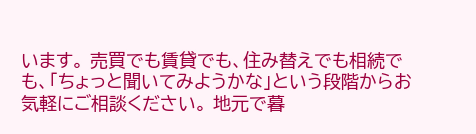います。 売買でも賃貸でも、住み替えでも相続でも、「ちょっと聞いてみようかな」という段階からお気軽にご相談ください。 地元で暮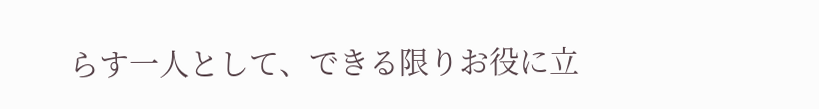らす一人として、できる限りお役に立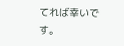てれば幸いです。